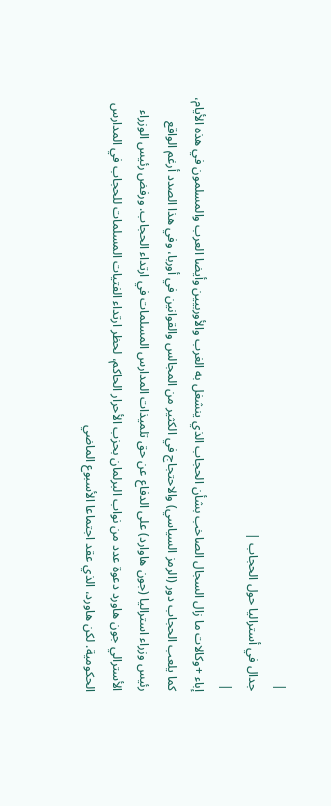|
جدال في أستراليا حول الحجاب |
|
إباء +وكالات ما زال السجال الصاخب بشأن الحجاب الذي ينشغل به الغرب والأوربيين وأيضا العرب والمسلمون في هذه الأيام، كما يلعب الحجاب دور (الرمز السياسي) والاحتجاج في الكثير من المجالس والقوانين في أوربا، وفي هذا الصدد أرغم الواقع رئيس وزراء استراليا (جون هاوارد) على الدفاع عن حق تلميذات المدارس المسلمات في ارتداء الحجاب. ورفض رئيس الوزراء الأسترالي جون هاورد دعوة عدد من نواب البرلمان بحزب الأحرار الحاكم، لحظر ارتداء الفتيات المسلمات للحجاب في المدارس الحكومية. لكن هاورد، الذي عقد اجتماعا الأسبوع الماضي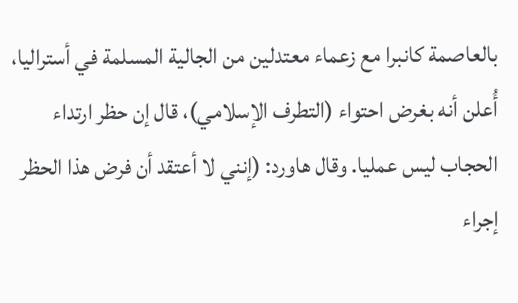بالعاصمة كانبرا مع زعماء معتدلين من الجالية المسلمة في أستراليا، أُعلن أنه بغرض احتواء (التطرف الإسلامي)، قال إن حظر ارتداء الحجاب ليس عمليا. وقال هاورد: (إنني لا أعتقد أن فرض هذا الحظر إجراء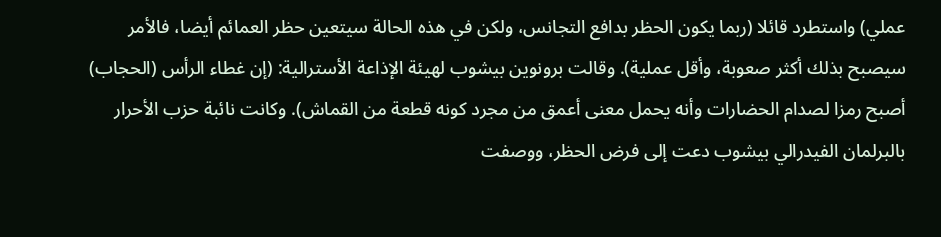عملي) واستطرد قائلا (ربما يكون الحظر بدافع التجانس، ولكن في هذه الحالة سيتعين حظر العمائم أيضا، فالأمر سيصبح بذلك أكثر صعوبة، وأقل عملية). وقالت برونوين بيشوب لهيئة الإذاعة الأسترالية: (إن غطاء الرأس (الحجاب) أصبح رمزا لصدام الحضارات وأنه يحمل معنى أعمق من مجرد كونه قطعة من القماش). وكانت نائبة حزب الأحرار بالبرلمان الفيدرالي بيشوب دعت إلى فرض الحظر، ووصفت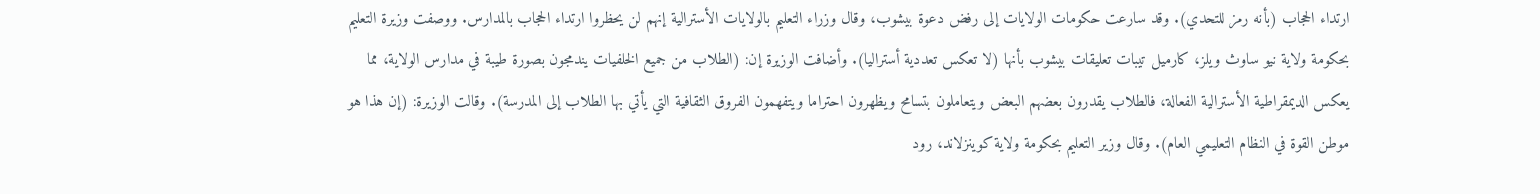ارتداء الحجاب (بأنه رمز للتحدي). وقد سارعت حكومات الولايات إلى رفض دعوة بيشوب، وقال وزراء التعليم بالولايات الأسترالية إنهم لن يحظروا ارتداء الحجاب بالمدارس. ووصفت وزيرة التعليم بحكومة ولاية نيو ساوث ويلز، كارميل تيبات تعليقات بيشوب بأنها (لا تعكس تعددية أستراليا). وأضافت الوزيرة إن: (الطلاب من جميع الخلفيات يندمجون بصورة طيبة في مدارس الولاية، مما يعكس الديمقراطية الأسترالية الفعالة، فالطلاب يقدرون بعضهم البعض ويتعاملون بتسامح ويظهرون احتراما ويتفهمون الفروق الثقافية التي يأتي بها الطلاب إلى المدرسة). وقالت الوزيرة: (إن هذا هو موطن القوة في النظام التعليمي العام). وقال وزير التعليم بحكومة ولاية كوينزلاند، رود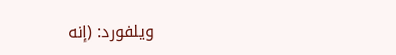ويلفورد: (إنه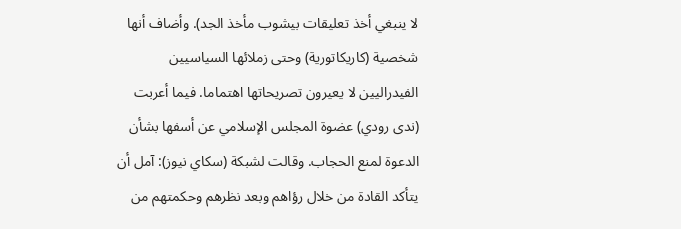لا ينبغي أخذ تعليقات بيشوب مأخذ الجد). وأضاف أنها شخصية (كاريكاتورية) وحتى زملائها السياسيين الفيدراليين لا يعيرون تصريحاتها اهتماما. فيما أعربت (ندى رودي) عضوة المجلس الإسلامي عن أسفها بشأن الدعوة لمنع الحجاب. وقالت لشبكة (سكاي نيوز): آمل أن يتأكد القادة من خلال رؤاهم وبعد نظرهم وحكمتهم من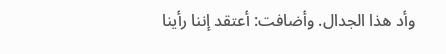وأد هذا الجدال. وأضافت: أعتقد إننا رأينا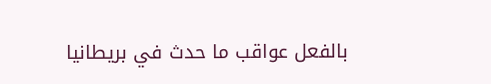بالفعل عواقب ما حدث في بريطانيا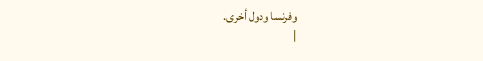وفرنسا ودول أخرى.
|